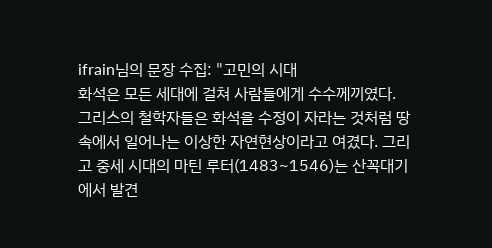ifrain님의 문장 수집: "고민의 시대
화석은 모든 세대에 걸쳐 사람들에게 수수께끼였다. 그리스의 철학자들은 화석을 수정이 자라는 것처럼 땅속에서 일어나는 이상한 자연현상이라고 여겼다. 그리고 중세 시대의 마틴 루터(1483~1546)는 산꼭대기에서 발견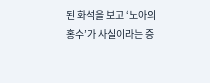된 화석을 보고 ‘노아의 홍수’가 사실이라는 증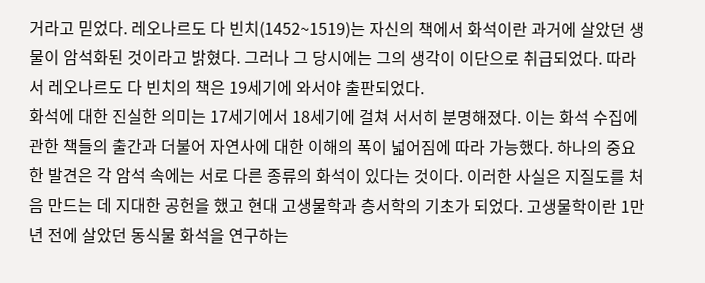거라고 믿었다. 레오나르도 다 빈치(1452~1519)는 자신의 책에서 화석이란 과거에 살았던 생물이 암석화된 것이라고 밝혔다. 그러나 그 당시에는 그의 생각이 이단으로 취급되었다. 따라서 레오나르도 다 빈치의 책은 19세기에 와서야 출판되었다.
화석에 대한 진실한 의미는 17세기에서 18세기에 걸쳐 서서히 분명해졌다. 이는 화석 수집에 관한 책들의 출간과 더불어 자연사에 대한 이해의 폭이 넓어짐에 따라 가능했다. 하나의 중요한 발견은 각 암석 속에는 서로 다른 종류의 화석이 있다는 것이다. 이러한 사실은 지질도를 처음 만드는 데 지대한 공헌을 했고 현대 고생물학과 층서학의 기초가 되었다. 고생물학이란 1만 년 전에 살았던 동식물 화석을 연구하는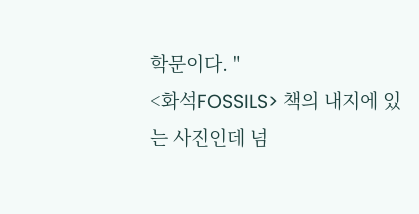학문이다. "
<화석FOSSILS> 책의 내지에 있는 사진인데 넘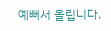예뻐서 올립니다.